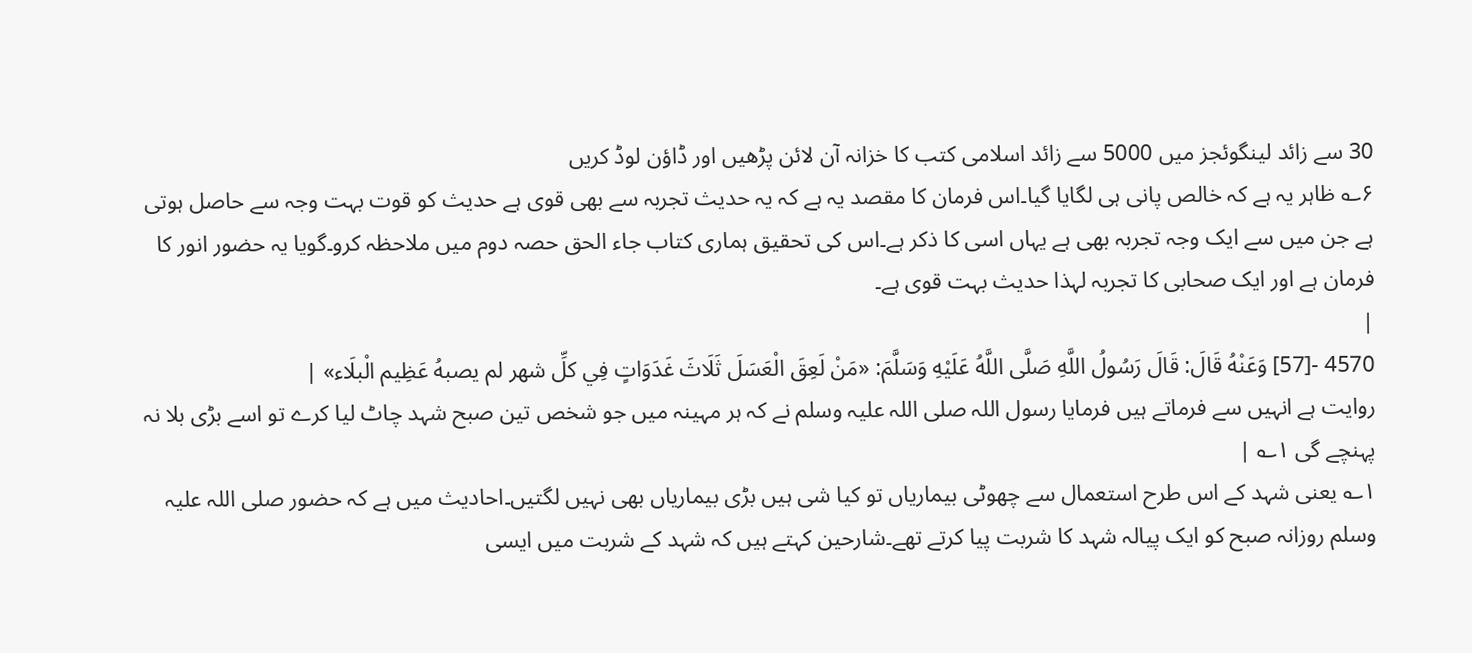30 سے زائد لینگوئجز میں 5000 سے زائد اسلامی کتب کا خزانہ آن لائن پڑھیں اور ڈاؤن لوڈ کریں
۶؎ ظاہر یہ ہے کہ خالص پانی ہی لگایا گیا۔اس فرمان کا مقصد یہ ہے کہ یہ حدیث تجربہ سے بھی قوی ہے حدیث کو قوت بہت وجہ سے حاصل ہوتی ہے جن میں سے ایک وجہ تجربہ بھی ہے یہاں اسی کا ذکر ہے۔اس کی تحقیق ہماری کتاب جاء الحق حصہ دوم میں ملاحظہ کرو۔گویا یہ حضور انور کا فرمان ہے اور ایک صحابی کا تجربہ لہذا حدیث بہت قوی ہے۔
|
4570 -[57] وَعَنْهُ قَالَ: قَالَ رَسُولُ اللَّهِ صَلَّى اللَّهُ عَلَيْهِ وَسَلَّمَ: «مَنْ لَعِقَ الْعَسَلَ ثَلَاثَ غَدَوَاتٍ فِي كلِّ شهر لم يصبهُ عَظِيم الْبلَاء» |
روایت ہے انہیں سے فرماتے ہیں فرمایا رسول اللہ صلی اللہ علیہ وسلم نے کہ ہر مہینہ میں جو شخص تین صبح شہد چاٹ لیا کرے تو اسے بڑی بلا نہ پہنچے گی ۱؎ |
۱؎ یعنی شہد کے اس طرح استعمال سے چھوٹی بیماریاں تو کیا شی ہیں بڑی بیماریاں بھی نہیں لگتیں۔احادیث میں ہے کہ حضور صلی اللہ علیہ وسلم روزانہ صبح کو ایک پیالہ شہد کا شربت پیا کرتے تھے۔شارحین کہتے ہیں کہ شہد کے شربت میں ایسی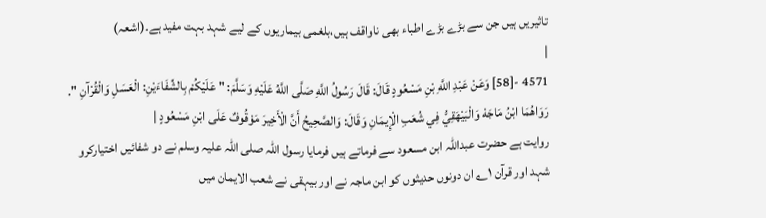تاثیریں ہیں جن سے بڑے بڑے اطباء بھی ناواقف ہیں،بلغمی بیماریوں کے لیے شہد بہت مفید ہے۔(اشعہ)
|
4571 -[58] وَعَنْ عَبْدِ اللَّهِ بْنِ مَسْعُودٍ قَالَ: قَالَ رَسُولُ اللَّهِ صَلَّى اللَّهُ عَلَيْهِ وَسَلَّمَ: " عَلَيْكُمْ بِالشِّفَاءَيْنِ: الْعَسَلِ وَالْقُرْآنِ ". رَوَاهُمَا ابْنُ مَاجَهْ وَالْبَيْهَقِيُّ فِي شُعَبِ الْإِيمَانِ وَقَالَ: وَالصَّحِيحُ أَنَّ الْأَخِيرَ مَوْقُوفٌ عَلَى ابْنِ مَسْعُودٍ |
روایت ہے حضرت عبداللہ ابن مسعود سے فرماتے ہیں فرمایا رسول اللہ صلی اللہ علیہ وسلم نے دو شفائیں اختیارکرو شہد اور قرآن ۱؎ ان دونوں حدیثوں کو ابن ماجہ نے اور بیہقی نے شعب الایمان میں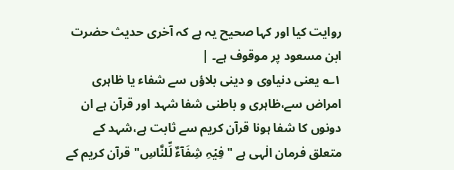روایت کیا اور کہا صحیح یہ ہے کہ آخری حدیث حضرت ابن مسعود پر موقوف ہے۔ |
۱؎ یعنی دنیاوی و دینی بلاؤں سے شفاء یا ظاہری امراض سے،ظاہری و باطنی شفا شہد اور قرآن ہے ان دونوں کا شفا ہونا قرآن کریم سے ثابت ہے،شہد کے متعلق فرمان الٰہی ہے "فِیۡہِ شِفَآءٌ لِّلنَّاسِ" قرآن کریم کے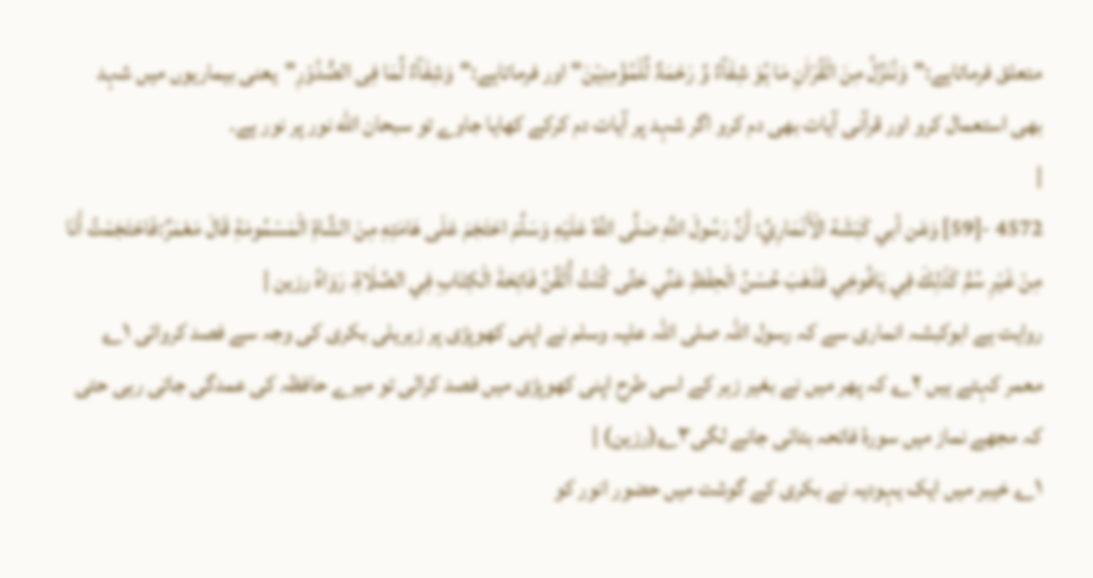متعلق فرماتاہے:"وَنُنَزِّلُ مِنَ الْقُرْاٰنِ مَا ہُوَ شِفَآءٌ وَّ رَحْمَۃٌ لِّلْمُؤْمِنِیۡنَ"اور فرماتاہے:"وَشِفَآءٌ لِّمَا فِی الصُّدُوۡرِ"یعنی بیماریوں میں شہد بھی استعمال کرو اور قرآنی آیات بھی دم کرو اگر شہد پر آیات دم کرکے کھایا جاوے تو سبحان الله نور پر نور ہے۔
|
4572 -[59] وَعَن أبي كَبْشَة الْأَنْمَارِيِّ: أَنَّ رَسُولَ اللَّهِ صَلَّى اللَّهُ عَلَيْهِ وَسَلَّمَ احْتَجَمَ عَلَى هَامَتِهِ مِنَ الشَّاةِ الْمَسْمُومَةِ قَالَ مَعْمَرٌ:فَاحْتَجَمْتُ أَنَا مِنْ غَيْرِ سُمٍّ كَذَلِكَ فِي يَافُوخِي فَذَهَبَ حُسْنُ الْحِفْظِ عَنِّي حَتَّى كُنْتُ أُلَقَّنُ فَاتِحَةَ الْكِتَابِ فِي الصَّلَاةِ. رَوَاهُ رزين |
روایت ہے ابوکبشہ انماری سے کہ رسول اللہ صلی اللہ علیہ وسلم نے اپنی کھوپڑی پر زہریلی بکری کی وجہ سے فصد کروائی ۱؎ معمر کہتے ہیں ۲؎ کہ پھر میں نے بغیر زہر کے اسی طرح اپنی کھوپڑی میں فصد کرالی تو میرے حافظہ کی عمدگی جاتی رہی حتی کہ مجھے نماز میں سورۂ فاتحہ بتائی جانے لگی۳؎(رزین) |
۱؎ خیبر میں ایک یہودیہ نے بکری کے گوشت میں حضور انور کو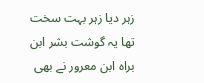زہر دیا زہر بہت سخت تھا یہ گوشت بشر ابن براہ ابن معرور نے بھی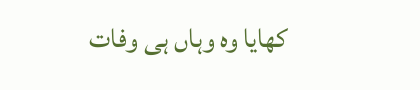کھایا وہ وہاں ہی وفات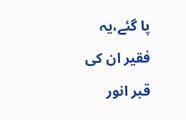پا گئے،یہ فقیر ان کی قبر انور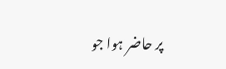پر حاضر ہوا جو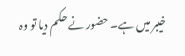خیبر میں ہے۔ حضور نے حکم دیا تو وہ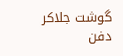گوشت جلاکر دفن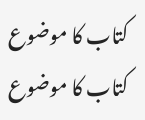کتاب کا موضوع
کتاب کا موضوع